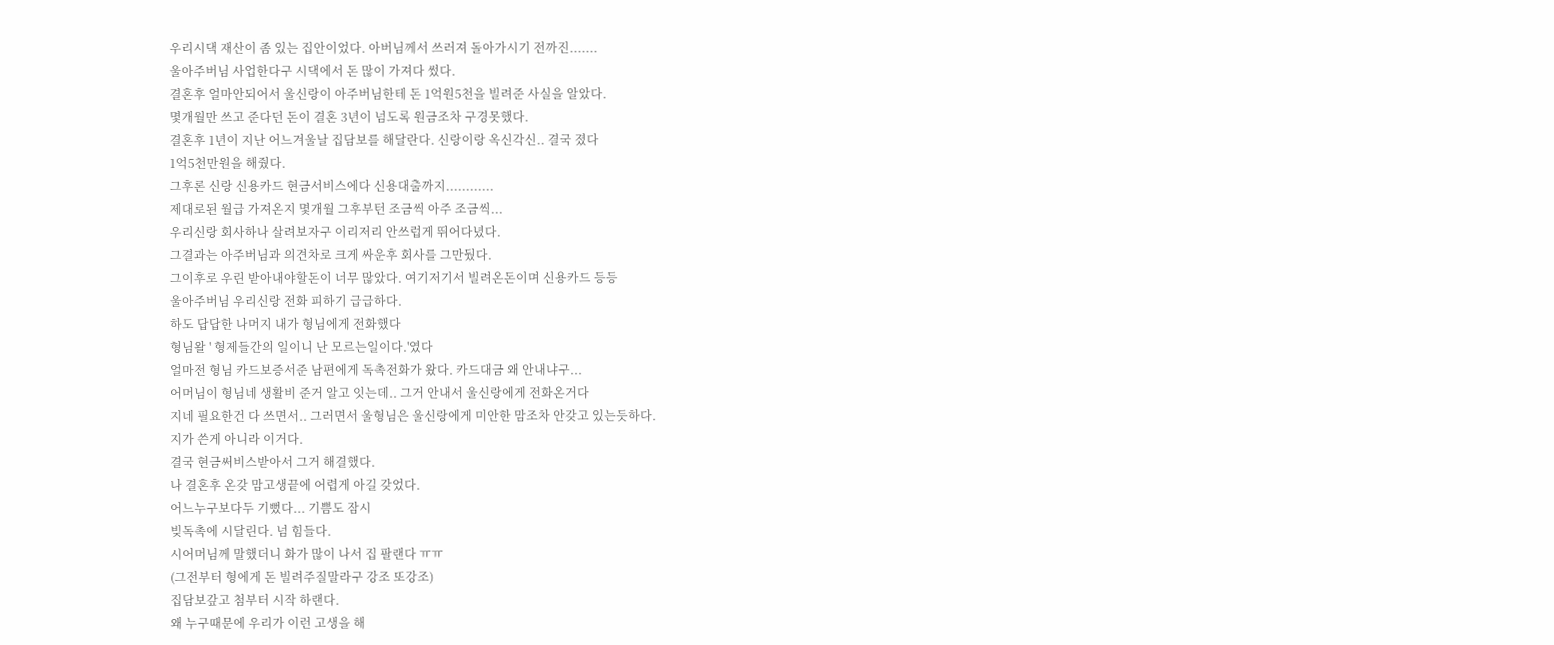우리시댁 재산이 좀 있는 집안이었다. 아버님께서 쓰러져 돌아가시기 전까진.......
울아주버님 사업한다구 시댁에서 돈 많이 가져다 썼다.
결혼후 얼마안되어서 울신랑이 아주버님한테 돈 1억원5천을 빌려준 사실을 알았다.
몇개월만 쓰고 준다던 돈이 결혼 3년이 넘도록 원금조차 구경못했다.
결혼후 1년이 지난 어느겨울날 집담보를 해달란다. 신랑이랑 옥신각신.. 결국 졌다
1억5천만원을 해줬다.
그후론 신랑 신용카드 현금서비스에다 신용대출까지............
제대로된 월급 가져온지 몇개월 그후부턴 조금씩 아주 조금씩...
우리신랑 회사하나 살려보자구 이리저리 안쓰럽게 뛰어다녔다.
그결과는 아주버님과 의견차로 크게 싸운후 회사를 그만뒀다.
그이후로 우린 받아내야할돈이 너무 많았다. 여기저기서 빌려온돈이며 신용카드 등등
울아주버님 우리신랑 전화 피하기 급급하다.
하도 답답한 나머지 내가 형님에게 전화했다
형님왈 ' 형제들간의 일이니 난 모르는일이다.'였다
얼마전 형님 카드보증서준 남편에게 독촉전화가 왔다. 카드대금 왜 안내냐구...
어머님이 형님네 생활비 준거 알고 잇는데.. 그거 안내서 울신랑에게 전화온거다
지네 필요한건 다 쓰면서.. 그러면서 울형님은 울신랑에게 미안한 맘조차 안갖고 있는듯하다.
지가 쓴게 아니라 이거다.
결국 현금써비스받아서 그거 해결했다.
나 결혼후 온갖 맘고생끝에 어렵게 아길 갖었다.
어느누구보다두 기뻤다... 기쁨도 잠시
빚독촉에 시달린다. 넘 힘들다.
시어머님께 말했더니 화가 많이 나서 집 팔랜다 ㅠㅠ
(그전부터 형에게 돈 빌려주질말라구 강조 또강조)
집담보갚고 첨부터 시작 하랜다.
왜 누구때문에 우리가 이런 고생을 해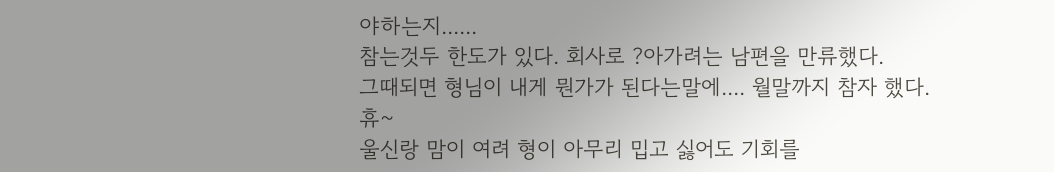야하는지......
참는것두 한도가 있다. 회사로 ?아가려는 남편을 만류했다.
그때되면 형님이 내게 뭔가가 된다는말에.... 월말까지 참자 했다.
휴~
울신랑 맘이 여려 형이 아무리 밉고 싫어도 기회를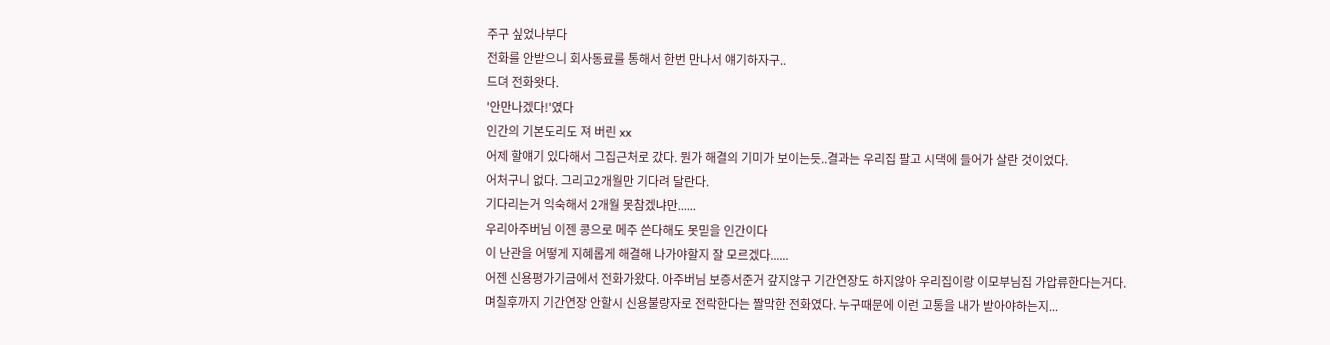주구 싶었나부다
전화를 안받으니 회사동료를 통해서 한번 만나서 얘기하자구..
드뎌 전화왓다.
'안만나겠다!'였다
인간의 기본도리도 져 버린 xx
어제 할얘기 있다해서 그집근처로 갔다. 뭔가 해결의 기미가 보이는듯..결과는 우리집 팔고 시댁에 들어가 살란 것이었다.
어처구니 없다. 그리고2개월만 기다려 달란다.
기다리는거 익숙해서 2개월 못참겠냐만......
우리아주버님 이젠 콩으로 메주 쓴다해도 못믿을 인간이다
이 난관을 어떻게 지혜롭게 해결해 나가야할지 잘 모르겠다......
어젠 신용평가기금에서 전화가왔다. 아주버님 보증서준거 갚지않구 기간연장도 하지않아 우리집이랑 이모부님집 가압류한다는거다.
며칠후까지 기간연장 안할시 신용불량자로 전락한다는 짤막한 전화였다. 누구때문에 이런 고통을 내가 받아야하는지...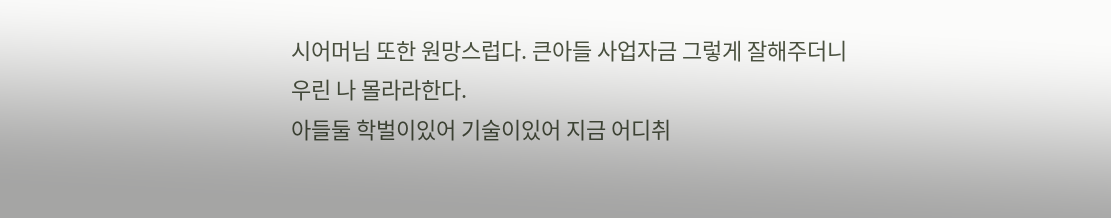시어머님 또한 원망스럽다. 큰아들 사업자금 그렇게 잘해주더니
우린 나 몰라라한다.
아들둘 학벌이있어 기술이있어 지금 어디취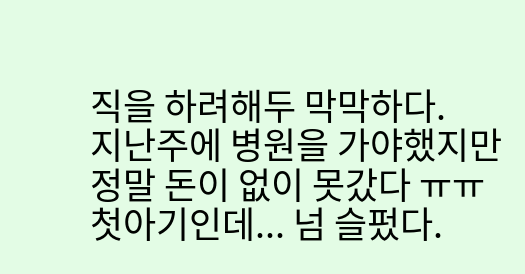직을 하려해두 막막하다.
지난주에 병원을 가야했지만 정말 돈이 없이 못갔다 ㅠㅠ
첫아기인데... 넘 슬펐다.